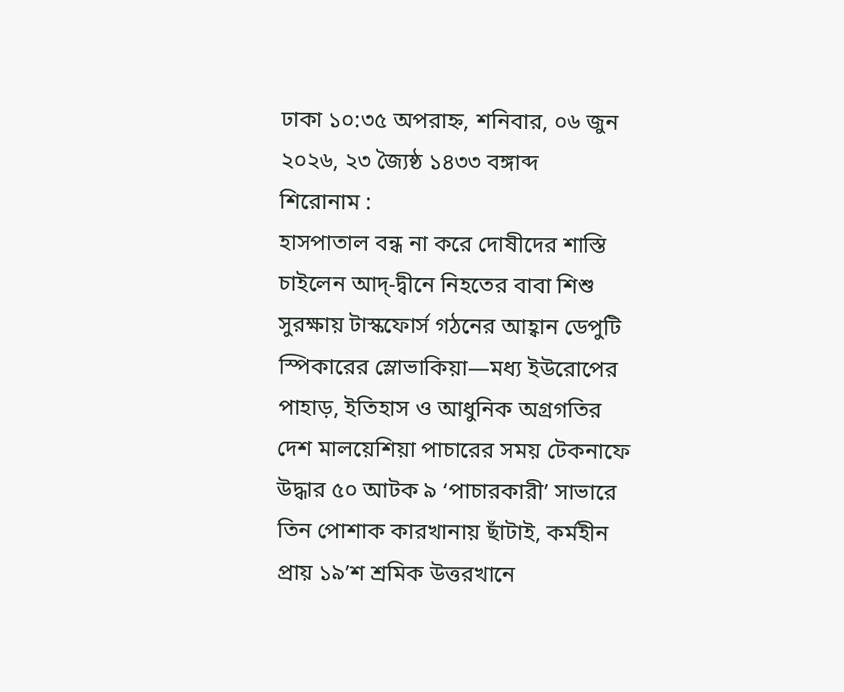ঢাকা ১০:৩৫ অপরাহ্ন, শনিবার, ০৬ জুন ২০২৬, ২৩ জ্যৈষ্ঠ ১৪৩৩ বঙ্গাব্দ
শিরোনাম :
হাসপাতাল বন্ধ না করে দোষীদের শাস্তি চাইলেন আদ্-দ্বীনে নিহতের বাবা শিশু সুরক্ষায় টাস্কফোর্স গঠনের আহ্বান ডেপুটি স্পিকারের স্লোভাকিয়া—মধ্য ইউরোপের পাহাড়, ইতিহাস ও আধুনিক অগ্রগতির দেশ মালয়েশিয়া পাচারের সময় টেকনাফে উদ্ধার ৫০ আটক ৯ ‘পাচারকারী’ সাভারে তিন পোশাক কারখানায় ছাঁটাই, কর্মহীন প্রায় ১৯’শ শ্রমিক উত্তরখানে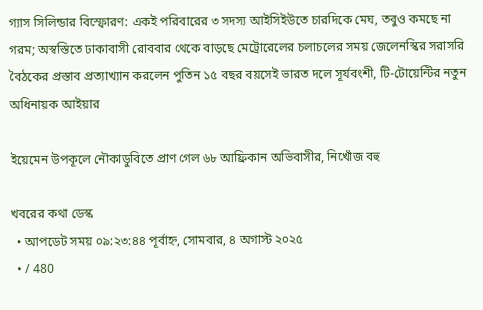গ্যাস সিলিন্ডার বিস্ফোরণ: একই পরিবারের ৩ সদস্য আইসিইউতে চারদিকে মেঘ, তবুও কমছে না গরম; অস্বস্তিতে ঢাকাবাসী রোববার থেকে বাড়ছে মেট্রোরেলের চলাচলের সময় জেলেনস্কির সরাসরি বৈঠকের প্রস্তাব প্রত্যাখ্যান করলেন পুতিন ১৫ বছর বয়সেই ভারত দলে সূর্যবংশী, টি-টোয়েন্টির নতুন অধিনায়ক আইয়ার

ইয়েমেন উপকূলে নৌকাডুবিতে প্রাণ গেল ৬৮ আফ্রিকান অভিবাসীর, নিখোঁজ বহু

খবরের কথা ডেস্ক
  • আপডেট সময় ০৯:২৩:৪৪ পূর্বাহ্ন, সোমবার, ৪ অগাস্ট ২০২৫
  • / 480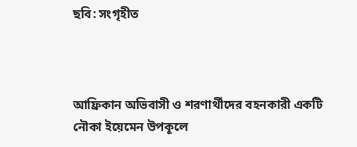ছবি: সংগৃহীত



আফ্রিকান অভিবাসী ও শরণার্থীদের বহনকারী একটি নৌকা ইয়েমেন উপকূলে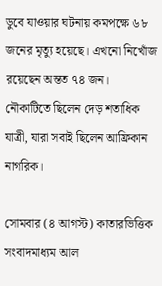ডুবে যাওয়ার ঘটনায় কমপক্ষে ৬৮ জনের মৃত্যু হয়েছে। এখনো নিখোঁজ রয়েছেন অন্তত ৭৪ জন। নৌকাটিতে ছিলেন দেড় শতাধিক যাত্রী, যারা সবাই ছিলেন আফ্রিকান নাগরিক।

সোমবার (৪ আগস্ট) কাতারভিত্তিক সংবাদমাধ্যম আল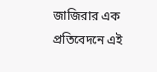জাজিরার এক প্রতিবেদনে এই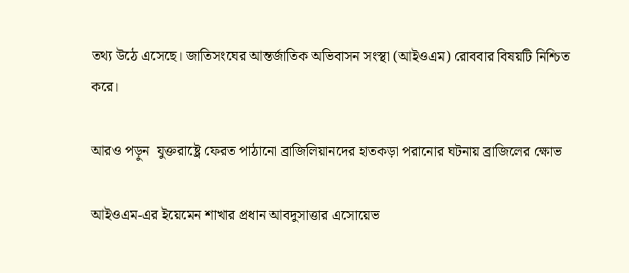তথ্য উঠে এসেছে। জাতিসংঘের আন্তর্জাতিক অভিবাসন সংস্থা (আইওএম) রোববার বিষয়টি নিশ্চিত করে।

আরও পড়ুন  যুক্তরাষ্ট্রে ফেরত পাঠানো ব্রাজিলিয়ানদের হাতকড়া পরানোর ঘটনায় ব্রাজিলের ক্ষোভ

আইওএম-এর ইয়েমেন শাখার প্রধান আবদুসাত্তার এসোয়েভ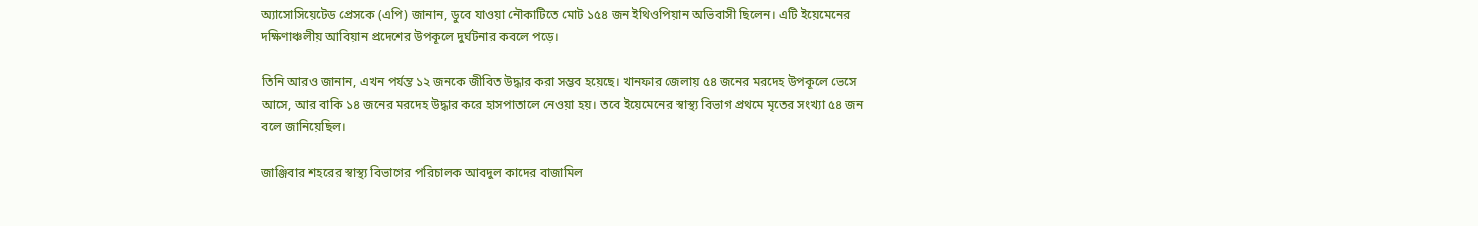অ্যাসোসিয়েটেড প্রেসকে (এপি) জানান, ডুবে যাওয়া নৌকাটিতে মোট ১৫৪ জন ইথিওপিয়ান অভিবাসী ছিলেন। এটি ইয়েমেনের দক্ষিণাঞ্চলীয় আবিয়ান প্রদেশের উপকূলে দুর্ঘটনার কবলে পড়ে।

তিনি আরও জানান, এখন পর্যন্ত ১২ জনকে জীবিত উদ্ধার করা সম্ভব হয়েছে। খানফার জেলায় ৫৪ জনের মরদেহ উপকূলে ভেসে আসে, আর বাকি ১৪ জনের মরদেহ উদ্ধার করে হাসপাতালে নেওয়া হয়। তবে ইয়েমেনের স্বাস্থ্য বিভাগ প্রথমে মৃতের সংখ্যা ৫৪ জন বলে জানিয়েছিল।

জাঞ্জিবার শহরের স্বাস্থ্য বিভাগের পরিচালক আবদুল কাদের বাজামিল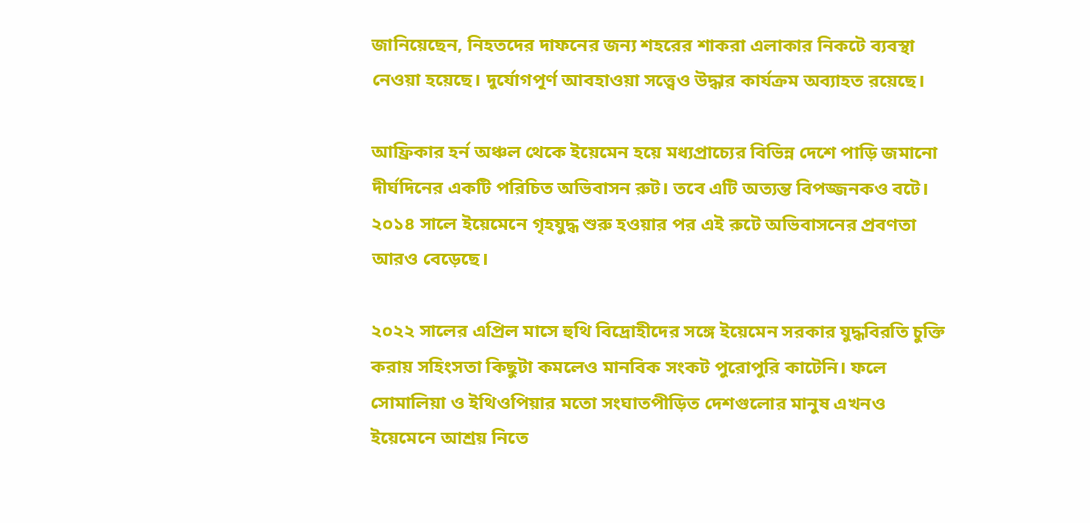জানিয়েছেন, নিহতদের দাফনের জন্য শহরের শাকরা এলাকার নিকটে ব্যবস্থা নেওয়া হয়েছে। দুর্যোগপূর্ণ আবহাওয়া সত্ত্বেও উদ্ধার কার্যক্রম অব্যাহত রয়েছে।

আফ্রিকার হর্ন অঞ্চল থেকে ইয়েমেন হয়ে মধ্যপ্রাচ্যের বিভিন্ন দেশে পাড়ি জমানো দীর্ঘদিনের একটি পরিচিত অভিবাসন রুট। তবে এটি অত্যন্ত বিপজ্জনকও বটে। ২০১৪ সালে ইয়েমেনে গৃহযুদ্ধ শুরু হওয়ার পর এই রুটে অভিবাসনের প্রবণতা আরও বেড়েছে।

২০২২ সালের এপ্রিল মাসে হুথি বিদ্রোহীদের সঙ্গে ইয়েমেন সরকার যুদ্ধবিরতি চুক্তি করায় সহিংসতা কিছুটা কমলেও মানবিক সংকট পুরোপুরি কাটেনি। ফলে সোমালিয়া ও ইথিওপিয়ার মতো সংঘাতপীড়িত দেশগুলোর মানুষ এখনও ইয়েমেনে আশ্রয় নিতে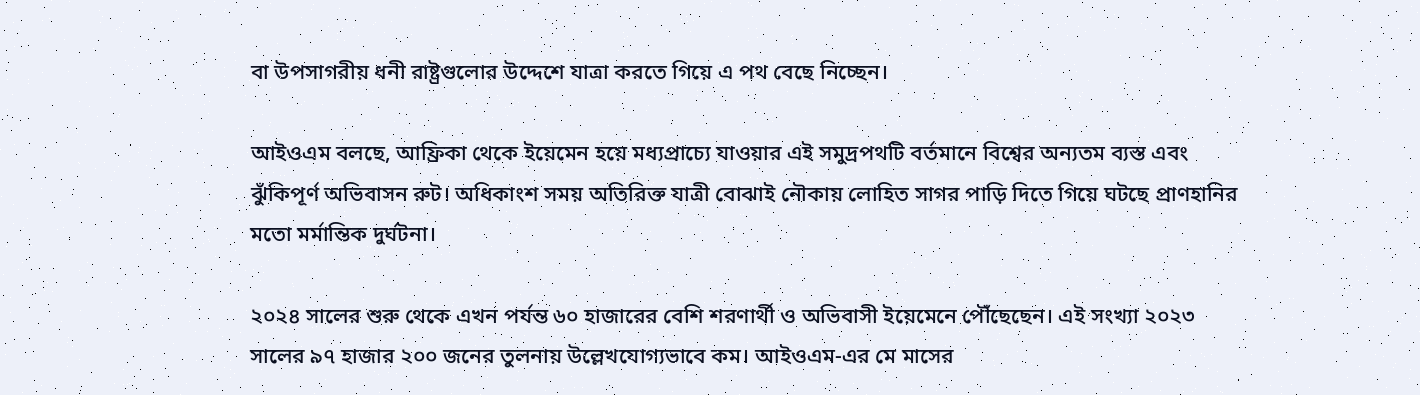বা উপসাগরীয় ধনী রাষ্ট্রগুলোর উদ্দেশে যাত্রা করতে গিয়ে এ পথ বেছে নিচ্ছেন।

আইওএম বলছে, আফ্রিকা থেকে ইয়েমেন হয়ে মধ্যপ্রাচ্যে যাওয়ার এই সমুদ্রপথটি বর্তমানে বিশ্বের অন্যতম ব্যস্ত এবং ঝুঁকিপূর্ণ অভিবাসন রুট। অধিকাংশ সময় অতিরিক্ত যাত্রী বোঝাই নৌকায় লোহিত সাগর পাড়ি দিতে গিয়ে ঘটছে প্রাণহানির মতো মর্মান্তিক দুর্ঘটনা।

২০২৪ সালের শুরু থেকে এখন পর্যন্ত ৬০ হাজারের বেশি শরণার্থী ও অভিবাসী ইয়েমেনে পৌঁছেছেন। এই সংখ্যা ২০২৩ সালের ৯৭ হাজার ২০০ জনের তুলনায় উল্লেখযোগ্যভাবে কম। আইওএম-এর মে মাসের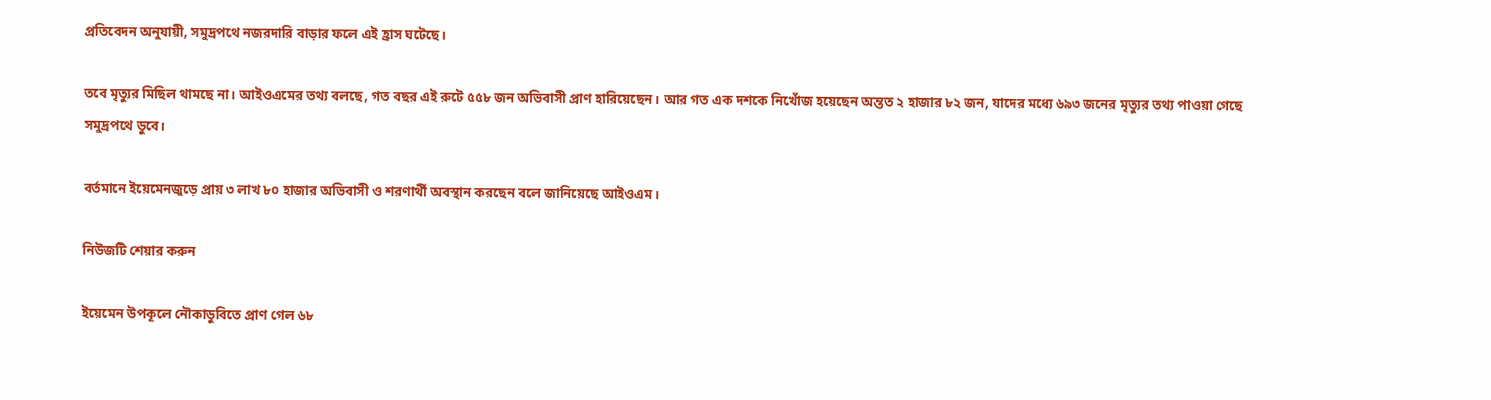প্রতিবেদন অনুযায়ী, সমুদ্রপথে নজরদারি বাড়ার ফলে এই হ্রাস ঘটেছে।

তবে মৃত্যুর মিছিল থামছে না। আইওএমের তথ্য বলছে, গত বছর এই রুটে ৫৫৮ জন অভিবাসী প্রাণ হারিয়েছেন। আর গত এক দশকে নিখোঁজ হয়েছেন অন্তত ২ হাজার ৮২ জন, যাদের মধ্যে ৬৯৩ জনের মৃত্যুর তথ্য পাওয়া গেছে সমুদ্রপথে ডুবে।

বর্তমানে ইয়েমেনজুড়ে প্রায় ৩ লাখ ৮০ হাজার অভিবাসী ও শরণার্থী অবস্থান করছেন বলে জানিয়েছে আইওএম।

নিউজটি শেয়ার করুন

ইয়েমেন উপকূলে নৌকাডুবিতে প্রাণ গেল ৬৮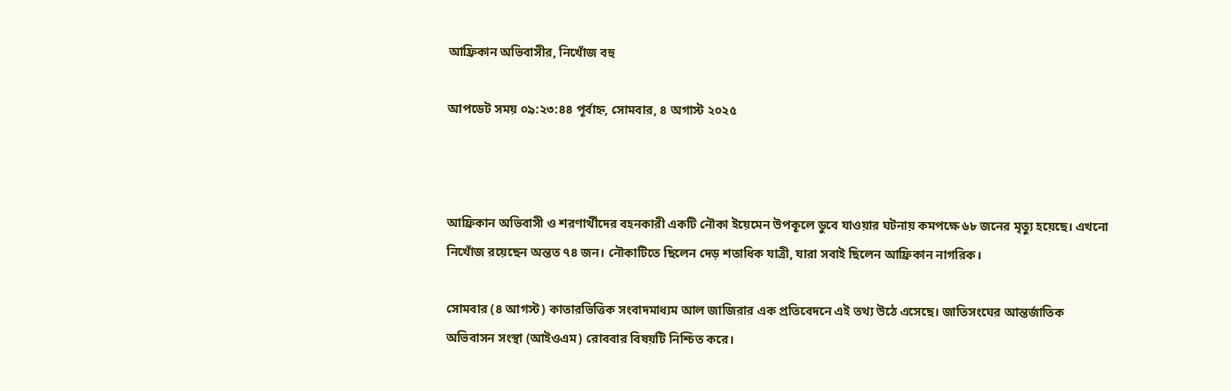আফ্রিকান অভিবাসীর, নিখোঁজ বহু

আপডেট সময় ০৯:২৩:৪৪ পূর্বাহ্ন, সোমবার, ৪ অগাস্ট ২০২৫



আফ্রিকান অভিবাসী ও শরণার্থীদের বহনকারী একটি নৌকা ইয়েমেন উপকূলে ডুবে যাওয়ার ঘটনায় কমপক্ষে ৬৮ জনের মৃত্যু হয়েছে। এখনো নিখোঁজ রয়েছেন অন্তত ৭৪ জন। নৌকাটিতে ছিলেন দেড় শতাধিক যাত্রী, যারা সবাই ছিলেন আফ্রিকান নাগরিক।

সোমবার (৪ আগস্ট) কাতারভিত্তিক সংবাদমাধ্যম আল জাজিরার এক প্রতিবেদনে এই তথ্য উঠে এসেছে। জাতিসংঘের আন্তর্জাতিক অভিবাসন সংস্থা (আইওএম) রোববার বিষয়টি নিশ্চিত করে।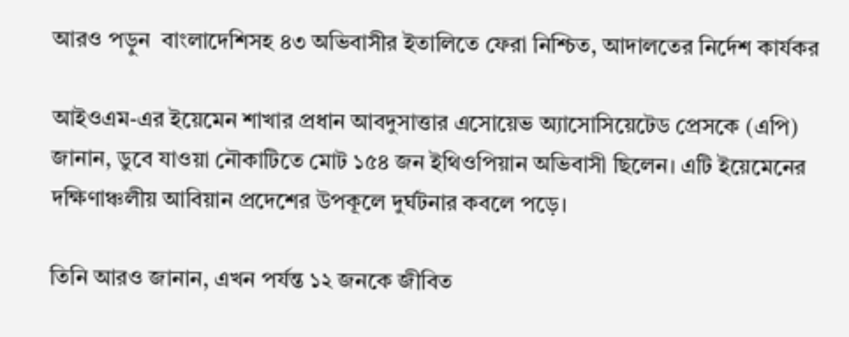আরও পড়ুন  বাংলাদেশিসহ ৪৩ অভিবাসীর ইতালিতে ফেরা নিশ্চিত, আদালতের নির্দেশ কার্যকর

আইওএম-এর ইয়েমেন শাখার প্রধান আবদুসাত্তার এসোয়েভ অ্যাসোসিয়েটেড প্রেসকে (এপি) জানান, ডুবে যাওয়া নৌকাটিতে মোট ১৫৪ জন ইথিওপিয়ান অভিবাসী ছিলেন। এটি ইয়েমেনের দক্ষিণাঞ্চলীয় আবিয়ান প্রদেশের উপকূলে দুর্ঘটনার কবলে পড়ে।

তিনি আরও জানান, এখন পর্যন্ত ১২ জনকে জীবিত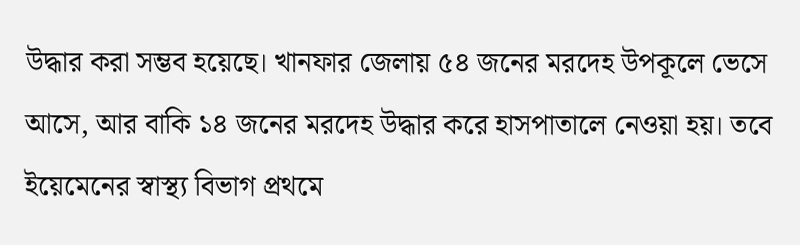উদ্ধার করা সম্ভব হয়েছে। খানফার জেলায় ৫৪ জনের মরদেহ উপকূলে ভেসে আসে, আর বাকি ১৪ জনের মরদেহ উদ্ধার করে হাসপাতালে নেওয়া হয়। তবে ইয়েমেনের স্বাস্থ্য বিভাগ প্রথমে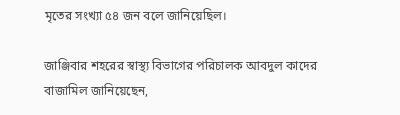মৃতের সংখ্যা ৫৪ জন বলে জানিয়েছিল।

জাঞ্জিবার শহরের স্বাস্থ্য বিভাগের পরিচালক আবদুল কাদের বাজামিল জানিয়েছেন,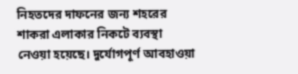নিহতদের দাফনের জন্য শহরের শাকরা এলাকার নিকটে ব্যবস্থা নেওয়া হয়েছে। দুর্যোগপূর্ণ আবহাওয়া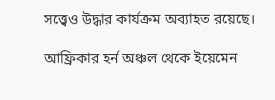সত্ত্বেও উদ্ধার কার্যক্রম অব্যাহত রয়েছে।

আফ্রিকার হর্ন অঞ্চল থেকে ইয়েমেন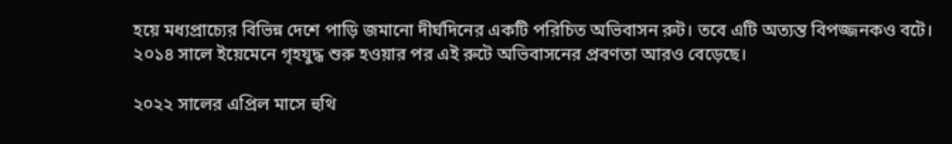হয়ে মধ্যপ্রাচ্যের বিভিন্ন দেশে পাড়ি জমানো দীর্ঘদিনের একটি পরিচিত অভিবাসন রুট। তবে এটি অত্যন্ত বিপজ্জনকও বটে। ২০১৪ সালে ইয়েমেনে গৃহযুদ্ধ শুরু হওয়ার পর এই রুটে অভিবাসনের প্রবণতা আরও বেড়েছে।

২০২২ সালের এপ্রিল মাসে হুথি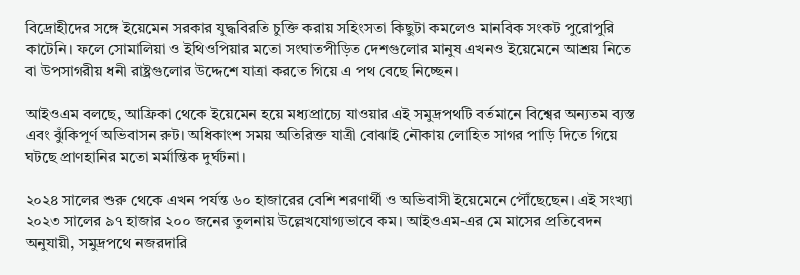বিদ্রোহীদের সঙ্গে ইয়েমেন সরকার যুদ্ধবিরতি চুক্তি করায় সহিংসতা কিছুটা কমলেও মানবিক সংকট পুরোপুরি কাটেনি। ফলে সোমালিয়া ও ইথিওপিয়ার মতো সংঘাতপীড়িত দেশগুলোর মানুষ এখনও ইয়েমেনে আশ্রয় নিতে বা উপসাগরীয় ধনী রাষ্ট্রগুলোর উদ্দেশে যাত্রা করতে গিয়ে এ পথ বেছে নিচ্ছেন।

আইওএম বলছে, আফ্রিকা থেকে ইয়েমেন হয়ে মধ্যপ্রাচ্যে যাওয়ার এই সমুদ্রপথটি বর্তমানে বিশ্বের অন্যতম ব্যস্ত এবং ঝুঁকিপূর্ণ অভিবাসন রুট। অধিকাংশ সময় অতিরিক্ত যাত্রী বোঝাই নৌকায় লোহিত সাগর পাড়ি দিতে গিয়ে ঘটছে প্রাণহানির মতো মর্মান্তিক দুর্ঘটনা।

২০২৪ সালের শুরু থেকে এখন পর্যন্ত ৬০ হাজারের বেশি শরণার্থী ও অভিবাসী ইয়েমেনে পৌঁছেছেন। এই সংখ্যা ২০২৩ সালের ৯৭ হাজার ২০০ জনের তুলনায় উল্লেখযোগ্যভাবে কম। আইওএম-এর মে মাসের প্রতিবেদন অনুযায়ী, সমুদ্রপথে নজরদারি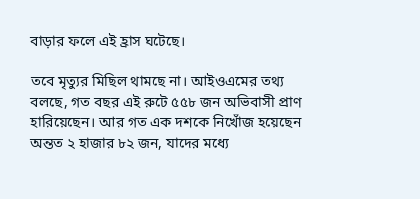বাড়ার ফলে এই হ্রাস ঘটেছে।

তবে মৃত্যুর মিছিল থামছে না। আইওএমের তথ্য বলছে, গত বছর এই রুটে ৫৫৮ জন অভিবাসী প্রাণ হারিয়েছেন। আর গত এক দশকে নিখোঁজ হয়েছেন অন্তত ২ হাজার ৮২ জন, যাদের মধ্যে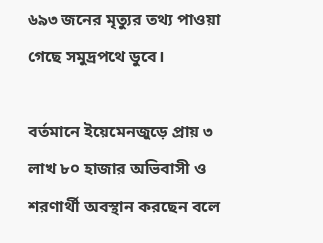৬৯৩ জনের মৃত্যুর তথ্য পাওয়া গেছে সমুদ্রপথে ডুবে।

বর্তমানে ইয়েমেনজুড়ে প্রায় ৩ লাখ ৮০ হাজার অভিবাসী ও শরণার্থী অবস্থান করছেন বলে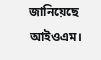জানিয়েছে আইওএম।